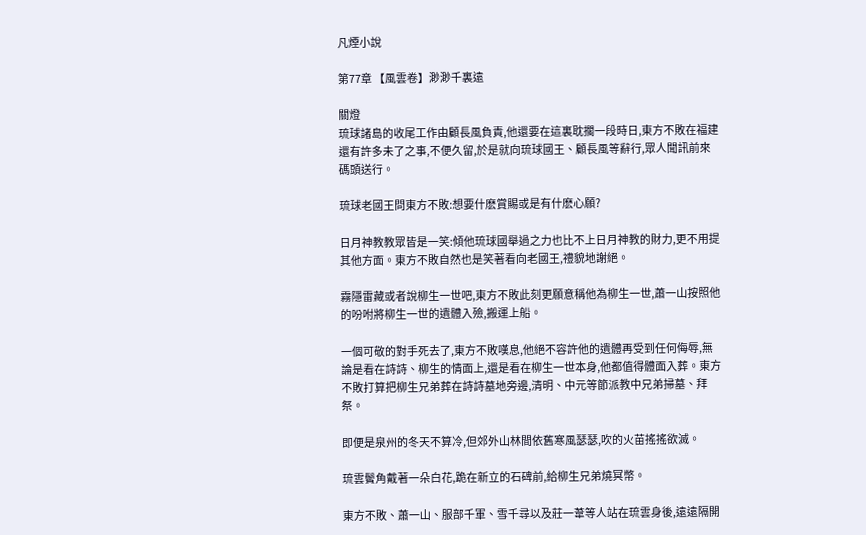凡煙小說

第77章 【風雲卷】渺渺千裏遠

關燈
琉球諸島的收尾工作由顧長風負責,他還要在這裏耽擱一段時日,東方不敗在福建還有許多未了之事,不便久留,於是就向琉球國王、顧長風等辭行,眾人聞訊前來碼頭送行。

琉球老國王問東方不敗:想要什麽賞賜或是有什麽心願?

日月神教教眾皆是一笑:傾他琉球國舉過之力也比不上日月神教的財力,更不用提其他方面。東方不敗自然也是笑著看向老國王,禮貌地謝絕。

霧隱雷藏或者說柳生一世吧,東方不敗此刻更願意稱他為柳生一世,蕭一山按照他的吩咐將柳生一世的遺體入殮,搬運上船。

一個可敬的對手死去了,東方不敗嘆息,他絕不容許他的遺體再受到任何侮辱,無論是看在詩詩、柳生的情面上,還是看在柳生一世本身,他都值得體面入葬。東方不敗打算把柳生兄弟葬在詩詩墓地旁邊,清明、中元等節派教中兄弟掃墓、拜祭。

即便是泉州的冬天不算冷,但郊外山林間依舊寒風瑟瑟,吹的火苗搖搖欲滅。

琉雲鬢角戴著一朵白花,跪在新立的石碑前,給柳生兄弟燒冥幣。

東方不敗、蕭一山、服部千軍、雪千尋以及莊一葦等人站在琉雲身後,遠遠隔開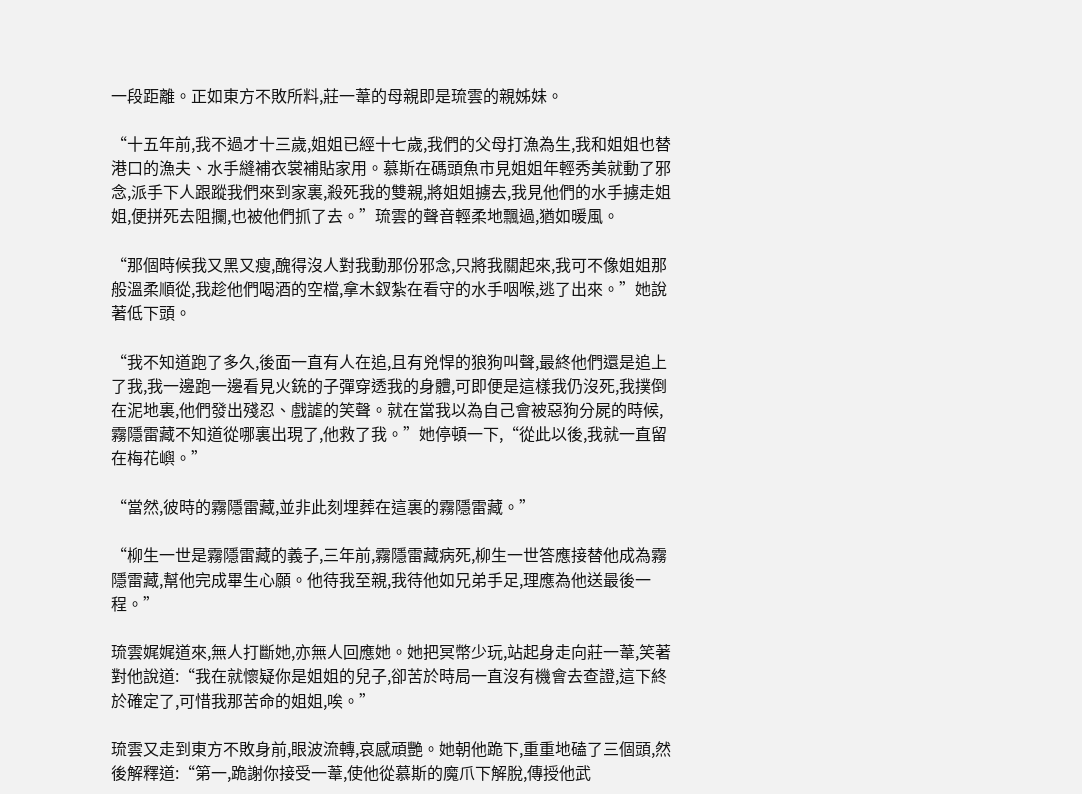一段距離。正如東方不敗所料,莊一葦的母親即是琉雲的親姊妹。

“十五年前,我不過才十三歲,姐姐已經十七歲,我們的父母打漁為生,我和姐姐也替港口的漁夫、水手縫補衣裳補貼家用。慕斯在碼頭魚市見姐姐年輕秀美就動了邪念,派手下人跟蹤我們來到家裏,殺死我的雙親,將姐姐擄去,我見他們的水手擄走姐姐,便拼死去阻攔,也被他們抓了去。”琉雲的聲音輕柔地飄過,猶如暖風。

“那個時候我又黑又瘦,醜得沒人對我動那份邪念,只將我關起來,我可不像姐姐那般溫柔順從,我趁他們喝酒的空檔,拿木釵紮在看守的水手咽喉,逃了出來。”她說著低下頭。

“我不知道跑了多久,後面一直有人在追,且有兇悍的狼狗叫聲,最終他們還是追上了我,我一邊跑一邊看見火銃的子彈穿透我的身體,可即便是這樣我仍沒死,我撲倒在泥地裏,他們發出殘忍、戲謔的笑聲。就在當我以為自己會被惡狗分屍的時候,霧隱雷藏不知道從哪裏出現了,他救了我。”她停頓一下,“從此以後,我就一直留在梅花嶼。”

“當然,彼時的霧隱雷藏,並非此刻埋葬在這裏的霧隱雷藏。”

“柳生一世是霧隱雷藏的義子,三年前,霧隱雷藏病死,柳生一世答應接替他成為霧隱雷藏,幫他完成畢生心願。他待我至親,我待他如兄弟手足,理應為他送最後一程。”

琉雲娓娓道來,無人打斷她,亦無人回應她。她把冥幣少玩,站起身走向莊一葦,笑著對他說道:“我在就懷疑你是姐姐的兒子,卻苦於時局一直沒有機會去查證,這下終於確定了,可惜我那苦命的姐姐,唉。”

琉雲又走到東方不敗身前,眼波流轉,哀感頑艷。她朝他跪下,重重地磕了三個頭,然後解釋道:“第一,跪謝你接受一葦,使他從慕斯的魔爪下解脫,傳授他武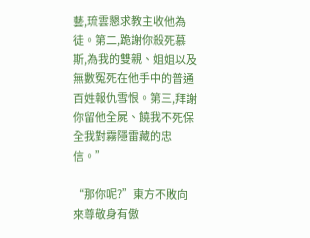藝,琉雲懇求教主收他為徒。第二,跪謝你殺死慕斯,為我的雙親、姐姐以及無數冤死在他手中的普通百姓報仇雪恨。第三,拜謝你留他全屍、饒我不死保全我對霧隱雷藏的忠信。”

“那你呢?”東方不敗向來尊敬身有傲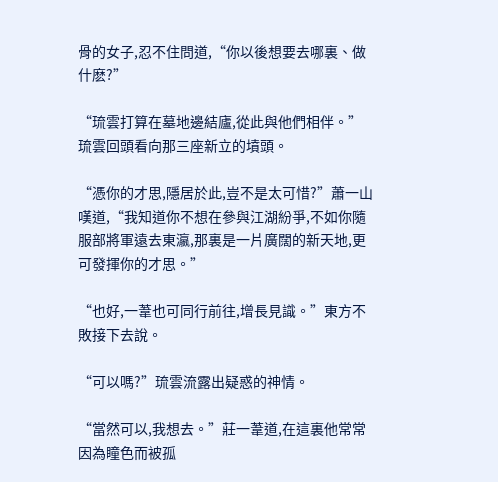骨的女子,忍不住問道,“你以後想要去哪裏、做什麽?”

“琉雲打算在墓地邊結廬,從此與他們相伴。”琉雲回頭看向那三座新立的墳頭。

“憑你的才思,隱居於此,豈不是太可惜?”蕭一山嘆道,“我知道你不想在參與江湖紛爭,不如你隨服部將軍遠去東瀛,那裏是一片廣闊的新天地,更可發揮你的才思。”

“也好,一葦也可同行前往,增長見識。”東方不敗接下去說。

“可以嗎?”琉雲流露出疑惑的神情。

“當然可以,我想去。”莊一葦道,在這裏他常常因為瞳色而被孤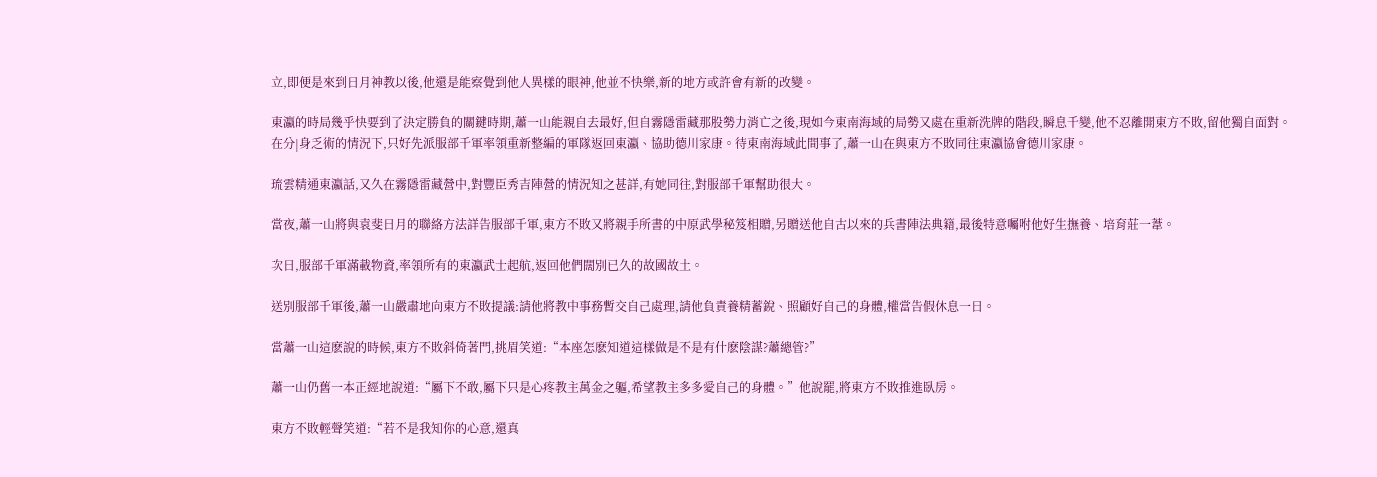立,即便是來到日月神教以後,他還是能察覺到他人異樣的眼神,他並不快樂,新的地方或許會有新的改變。

東瀛的時局幾乎快要到了決定勝負的關鍵時期,蕭一山能親自去最好,但自霧隱雷藏那股勢力消亡之後,現如今東南海域的局勢又處在重新洗牌的階段,瞬息千變,他不忍離開東方不敗,留他獨自面對。在分|身乏術的情況下,只好先派服部千軍率領重新整編的軍隊返回東瀛、協助德川家康。待東南海域此間事了,蕭一山在與東方不敗同往東瀛協會德川家康。

琉雲精通東瀛話,又久在霧隱雷藏營中,對豐臣秀吉陣營的情況知之甚詳,有她同往,對服部千軍幫助很大。

當夜,蕭一山將與袁斐日月的聯絡方法詳告服部千軍,東方不敗又將親手所書的中原武學秘笈相贈,另贈送他自古以來的兵書陣法典籍,最後特意囑咐他好生撫養、培育莊一葦。

次日,服部千軍滿載物資,率領所有的東瀛武士起航,返回他們闊別已久的故國故土。

送別服部千軍後,蕭一山嚴肅地向東方不敗提議:請他將教中事務暫交自己處理,請他負責養精蓄銳、照顧好自己的身體,權當告假休息一日。

當蕭一山這麽說的時候,東方不敗斜倚著門,挑眉笑道:“本座怎麽知道這樣做是不是有什麽陰謀?蕭總管?”

蕭一山仍舊一本正經地說道:“屬下不敢,屬下只是心疼教主萬金之軀,希望教主多多愛自己的身體。”他說罷,將東方不敗推進臥房。

東方不敗輕聲笑道:“若不是我知你的心意,還真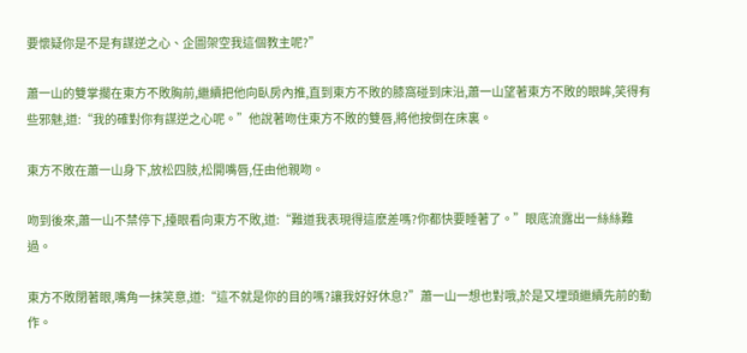要懷疑你是不是有謀逆之心、企圖架空我這個教主呢?”

蕭一山的雙掌擱在東方不敗胸前,繼續把他向臥房內推,直到東方不敗的膝窩碰到床沿,蕭一山望著東方不敗的眼眸,笑得有些邪魅,道:“我的確對你有謀逆之心呢。”他說著吻住東方不敗的雙唇,將他按倒在床裏。

東方不敗在蕭一山身下,放松四肢,松開嘴唇,任由他親吻。

吻到後來,蕭一山不禁停下,擡眼看向東方不敗,道:“難道我表現得這麽差嗎?你都快要睡著了。”眼底流露出一絲絲難過。

東方不敗閉著眼,嘴角一抹笑意,道:“這不就是你的目的嗎?讓我好好休息?”蕭一山一想也對哦,於是又埋頭繼續先前的動作。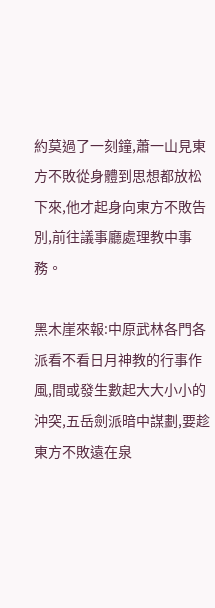約莫過了一刻鐘,蕭一山見東方不敗從身體到思想都放松下來,他才起身向東方不敗告別,前往議事廳處理教中事務。

黑木崖來報:中原武林各門各派看不看日月神教的行事作風,間或發生數起大大小小的沖突,五岳劍派暗中謀劃,要趁東方不敗遠在泉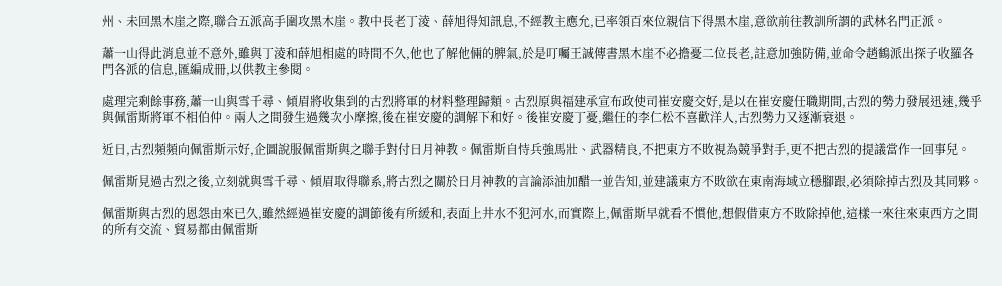州、未回黑木崖之際,聯合五派高手圍攻黑木崖。教中長老丁淩、薛旭得知訊息,不經教主應允,已率領百來位親信下得黑木崖,意欲前往教訓所謂的武林名門正派。

蕭一山得此消息並不意外,雖與丁淩和薛旭相處的時間不久,他也了解他倆的脾氣,於是叮囑王誠傳書黑木崖不必擔憂二位長老,註意加強防備,並命令趙鶴派出探子收羅各門各派的信息,匯編成冊,以供教主參閱。

處理完剩餘事務,蕭一山與雪千尋、傾眉將收集到的古烈將軍的材料整理歸類。古烈原與福建承宣布政使司崔安慶交好,是以在崔安慶任職期間,古烈的勢力發展迅速,幾乎與佩雷斯將軍不相伯仲。兩人之間發生過幾次小摩擦,後在崔安慶的調解下和好。後崔安慶丁憂,繼任的李仁松不喜歡洋人,古烈勢力又逐漸衰退。

近日,古烈頻頻向佩雷斯示好,企圖說服佩雷斯與之聯手對付日月神教。佩雷斯自恃兵強馬壯、武器精良,不把東方不敗視為競爭對手,更不把古烈的提議當作一回事兒。

佩雷斯見過古烈之後,立刻就與雪千尋、傾眉取得聯系,將古烈之關於日月神教的言論添油加醋一並告知,並建議東方不敗欲在東南海域立穩腳跟,必須除掉古烈及其同夥。

佩雷斯與古烈的恩怨由來已久,雖然經過崔安慶的調節後有所緩和,表面上井水不犯河水,而實際上,佩雷斯早就看不慣他,想假借東方不敗除掉他,這樣一來往來東西方之間的所有交流、貿易都由佩雷斯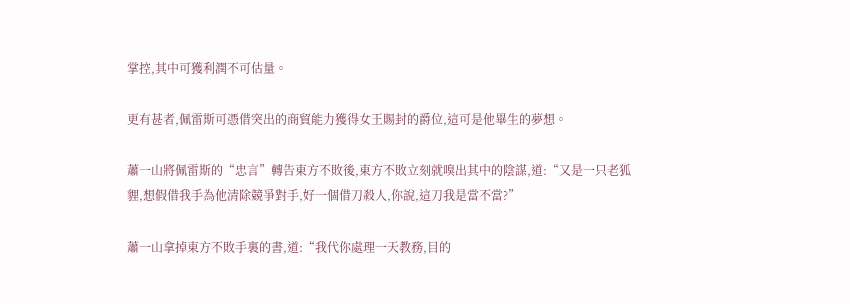掌控,其中可獲利潤不可估量。

更有甚者,佩雷斯可憑借突出的商貿能力獲得女王賜封的爵位,這可是他畢生的夢想。

蕭一山將佩雷斯的“忠言”轉告東方不敗後,東方不敗立刻就嗅出其中的陰謀,道:“又是一只老狐貍,想假借我手為他清除競爭對手,好一個借刀殺人,你說,這刀我是當不當?”

蕭一山拿掉東方不敗手裏的書,道:“我代你處理一天教務,目的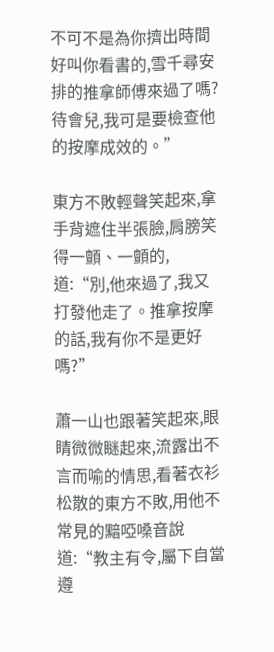不可不是為你擠出時間好叫你看書的,雪千尋安排的推拿師傅來過了嗎?待會兒,我可是要檢查他的按摩成效的。”

東方不敗輕聲笑起來,拿手背遮住半張臉,肩膀笑得一顫、一顫的,道:“別,他來過了,我又打發他走了。推拿按摩的話,我有你不是更好嗎?”

蕭一山也跟著笑起來,眼睛微微瞇起來,流露出不言而喻的情思,看著衣衫松散的東方不敗,用他不常見的黯啞嗓音說道:“教主有令,屬下自當遵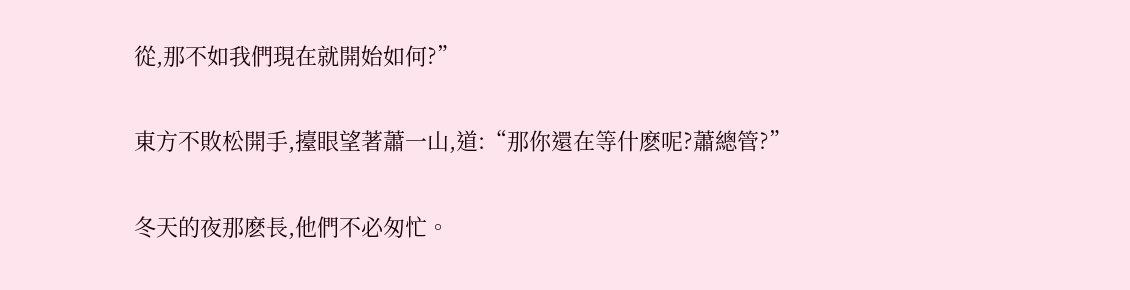從,那不如我們現在就開始如何?”

東方不敗松開手,擡眼望著蕭一山,道:“那你還在等什麽呢?蕭總管?”

冬天的夜那麽長,他們不必匆忙。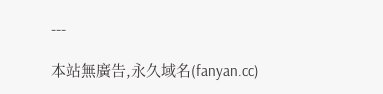---

本站無廣告,永久域名(fanyan.cc)